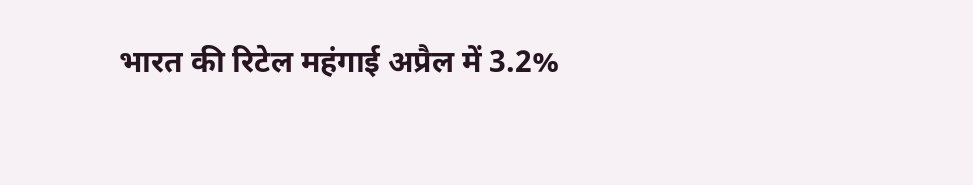भारत की रिटेल महंगाई अप्रैल में 3.2%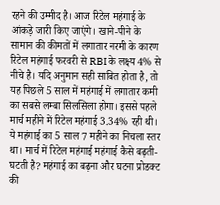रहने की उम्मीद है। आज रिटेल महंगाई के आंकड़े जारी किए जाएंगे। खाने-पीने के सामान की कीमतों में लगातार नरमी के कारण रिटेल महंगाई फरवरी से RBI के लक्ष्य 4% से नीचे है। यदि अनुमान सही साबित होता है, तो यह पिछले 5 साल में महंगाई में लगातार कमी का सबसे लम्बा सिलसिला होगा। इससे पहले मार्च महीने में रिटेल महंगाई 3.34% रही थी। ये महंगाई का 5 साल 7 महीने का निचला स्तर था। मार्च में रिटेल महंगाई महंगाई कैसे बढ़ती-घटती है? महंगाई का बढ़ना और घटना प्रोडक्ट की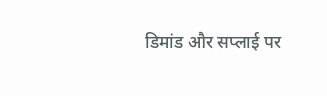डिमांड और सप्लाई पर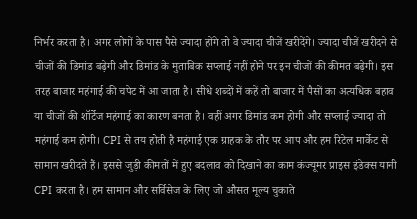निर्भर करता है। अगर लोगों के पास पैसे ज्यादा होंगे तो वे ज्यादा चीजें खरीदेंगे। ज्यादा चीजें खरीदने से चीजों की डिमांड बढ़ेगी और डिमांड के मुताबिक सप्लाई नहीं होने पर इन चीजों की कीमत बढ़ेगी। इस तरह बाजार महंगाई की चपेट में आ जाता है। सीधे शब्दों में कहें तो बाजार में पैसों का अत्यधिक बहाव या चीजों की शॉर्टेज महंगाई का कारण बनता है। वहीं अगर डिमांड कम होगी और सप्लाई ज्यादा तो महंगाई कम होगी। CPI से तय होती है महंगाई एक ग्राहक के तौर पर आप और हम रिटेल मार्केट से सामान खरीदते हैं। इससे जुड़ी कीमतों में हुए बदलाव को दिखाने का काम कंज्यूमर प्राइस इंडेक्स यानी CPI करता है। हम सामान और सर्विसेज के लिए जो औसत मूल्य चुकाते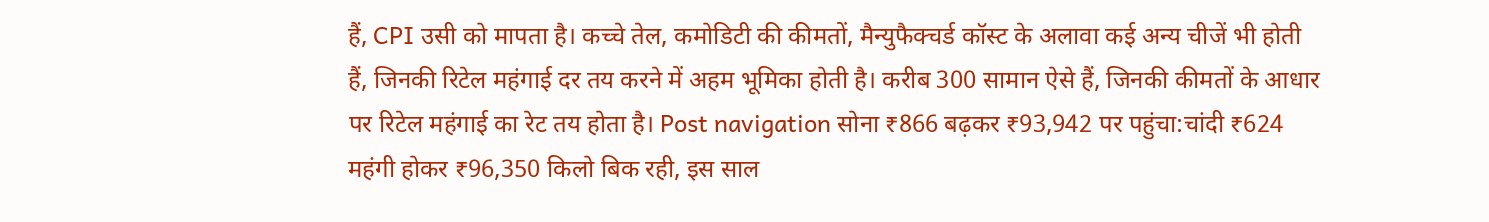हैं, CPI उसी को मापता है। कच्चे तेल, कमोडिटी की कीमतों, मैन्युफैक्चर्ड कॉस्ट के अलावा कई अन्य चीजें भी होती हैं, जिनकी रिटेल महंगाई दर तय करने में अहम भूमिका होती है। करीब 300 सामान ऐसे हैं, जिनकी कीमतों के आधार पर रिटेल महंगाई का रेट तय होता है। Post navigation सोना ₹866 बढ़कर ₹93,942 पर पहुंचा:चांदी ₹624 महंगी होकर ₹96,350 किलो बिक रही, इस साल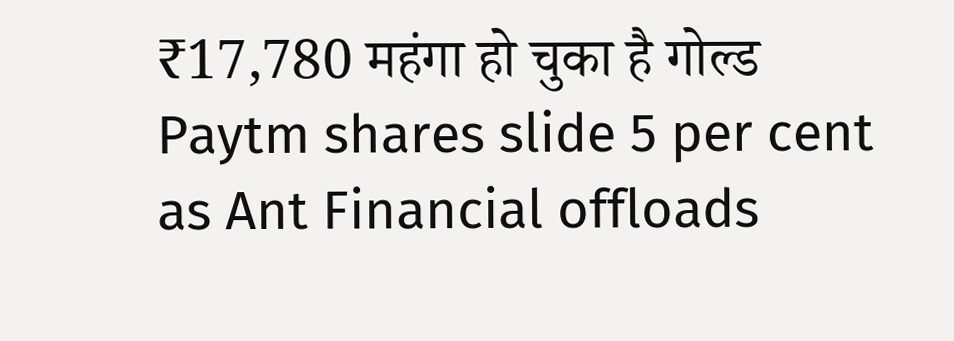₹17,780 महंगा हो चुका है गोल्ड Paytm shares slide 5 per cent as Ant Financial offloads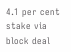4.1 per cent stake via block deal